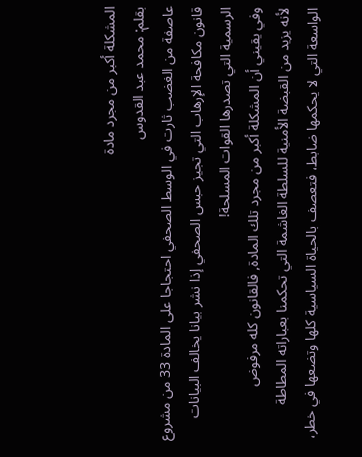المشكلة أكبر من مجرد مادة
بقلم: محمد عبد القدوس
عاصفة من الغضب ثارت في الوسط الصحفي احتجاجا على المادة 33 من مشروع
قانون مكافحة الإرهاب التي تجيز حبس الصحفي إذا نشر بيانا يخالف البيانات
الرسمية التي تصدرها القوات المسلحة!
وفي يقيني أن المشكلة أكبر من مجرد تلك المادة, فالقانون كله مرفوض
لأنه يزيد من القبضة الأمنية للسلطة الغاشمة التي تحكمنا بعباراته المطاطة
الواسعة التي لا يحكمها ضابط، فتعصف بالحياة السياسية كلها وتضعها في خطر،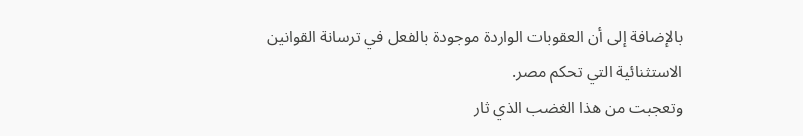بالإضافة إلى أن العقوبات الواردة موجودة بالفعل في ترسانة القوانين
الاستثنائية التي تحكم مصر.
وتعجبت من هذا الغضب الذي ثار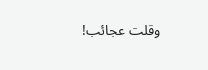وقلت عجائب!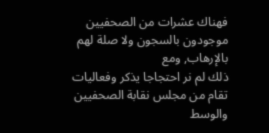فهناك عشرات من الصحفيين موجودون بالسجون ولا صلة لهم بالإرهاب, ومع
ذلك لم نر احتجاجا يذكر وفعاليات تقام من مجلس نقابة الصحفيين والوسط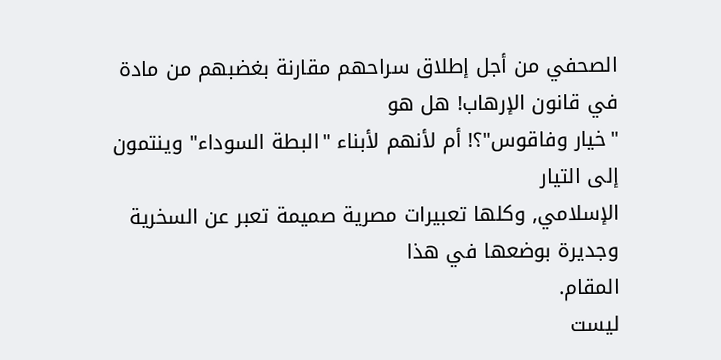الصحفي من أجل إطلاق سراحهم مقارنة بغضبهم من مادة في قانون الإرهاب! هل هو
"خيار وفاقوس"؟! أم لأنهم لأبناء "البطة السوداء" وينتمون إلى التيار
الإسلامي, وكلها تعبيرات مصرية صميمة تعبر عن السخرية وجديرة بوضعها في هذا
المقام.
ليست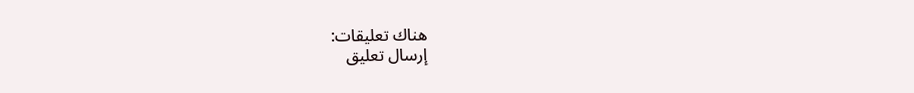هناك تعليقات:
إرسال تعليق